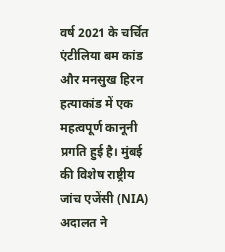वर्ष 2021 के चर्चित एंटीलिया बम कांड और मनसुख हिरन हत्याकांड में एक महत्वपूर्ण कानूनी प्रगति हुई है। मुंबई की विशेष राष्ट्रीय जांच एजेंसी (NIA) अदालत ने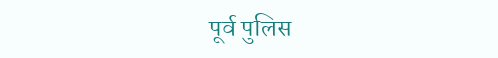पूर्व पुलिस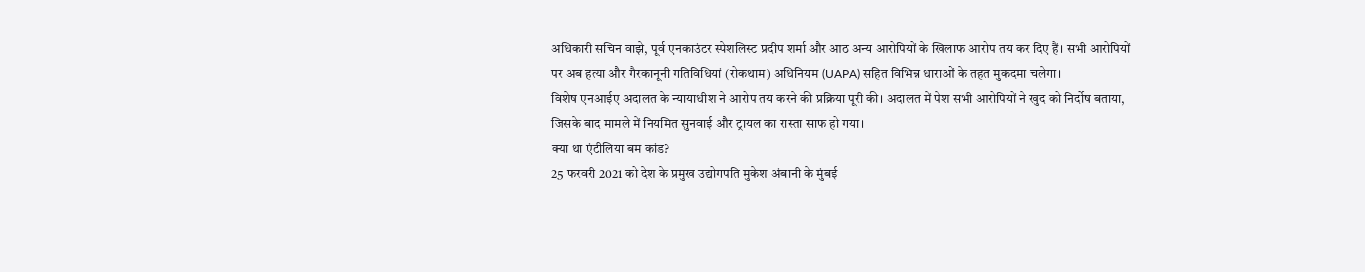अधिकारी सचिन वाझे, पूर्व एनकाउंटर स्पेशलिस्ट प्रदीप शर्मा और आठ अन्य आरोपियों के खिलाफ आरोप तय कर दिए हैं। सभी आरोपियों पर अब हत्या और गैरकानूनी गतिविधियां (रोकथाम) अधिनियम (UAPA) सहित विभिन्न धाराओं के तहत मुकदमा चलेगा।
विशेष एनआईए अदालत के न्यायाधीश ने आरोप तय करने की प्रक्रिया पूरी की। अदालत में पेश सभी आरोपियों ने खुद को निर्दोष बताया, जिसके बाद मामले में नियमित सुनवाई और ट्रायल का रास्ता साफ हो गया।
क्या था एंटीलिया बम कांड?
25 फरवरी 2021 को देश के प्रमुख उद्योगपति मुकेश अंबानी के मुंबई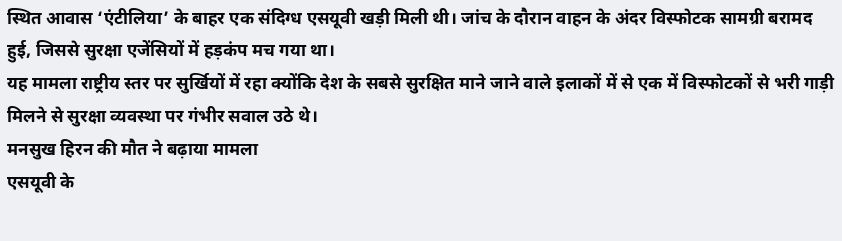स्थित आवास ‘एंटीलिया’ के बाहर एक संदिग्ध एसयूवी खड़ी मिली थी। जांच के दौरान वाहन के अंदर विस्फोटक सामग्री बरामद हुई, जिससे सुरक्षा एजेंसियों में हड़कंप मच गया था।
यह मामला राष्ट्रीय स्तर पर सुर्खियों में रहा क्योंकि देश के सबसे सुरक्षित माने जाने वाले इलाकों में से एक में विस्फोटकों से भरी गाड़ी मिलने से सुरक्षा व्यवस्था पर गंभीर सवाल उठे थे।
मनसुख हिरन की मौत ने बढ़ाया मामला
एसयूवी के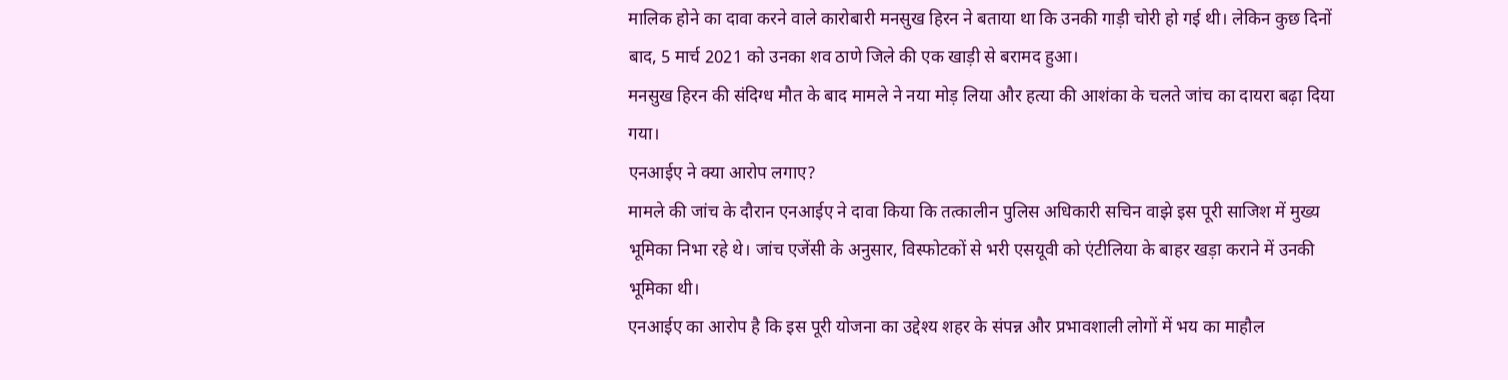मालिक होने का दावा करने वाले कारोबारी मनसुख हिरन ने बताया था कि उनकी गाड़ी चोरी हो गई थी। लेकिन कुछ दिनों बाद, 5 मार्च 2021 को उनका शव ठाणे जिले की एक खाड़ी से बरामद हुआ।
मनसुख हिरन की संदिग्ध मौत के बाद मामले ने नया मोड़ लिया और हत्या की आशंका के चलते जांच का दायरा बढ़ा दिया गया।
एनआईए ने क्या आरोप लगाए?
मामले की जांच के दौरान एनआईए ने दावा किया कि तत्कालीन पुलिस अधिकारी सचिन वाझे इस पूरी साजिश में मुख्य भूमिका निभा रहे थे। जांच एजेंसी के अनुसार, विस्फोटकों से भरी एसयूवी को एंटीलिया के बाहर खड़ा कराने में उनकी भूमिका थी।
एनआईए का आरोप है कि इस पूरी योजना का उद्देश्य शहर के संपन्न और प्रभावशाली लोगों में भय का माहौल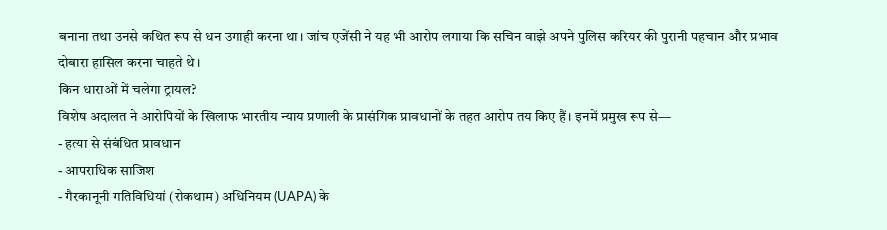बनाना तथा उनसे कथित रूप से धन उगाही करना था। जांच एजेंसी ने यह भी आरोप लगाया कि सचिन वाझे अपने पुलिस करियर की पुरानी पहचान और प्रभाव दोबारा हासिल करना चाहते थे।
किन धाराओं में चलेगा ट्रायल?
विशेष अदालत ने आरोपियों के खिलाफ भारतीय न्याय प्रणाली के प्रासंगिक प्रावधानों के तहत आरोप तय किए हैं। इनमें प्रमुख रूप से—
- हत्या से संबंधित प्रावधान
- आपराधिक साजिश
- गैरकानूनी गतिविधियां (रोकथाम) अधिनियम (UAPA) के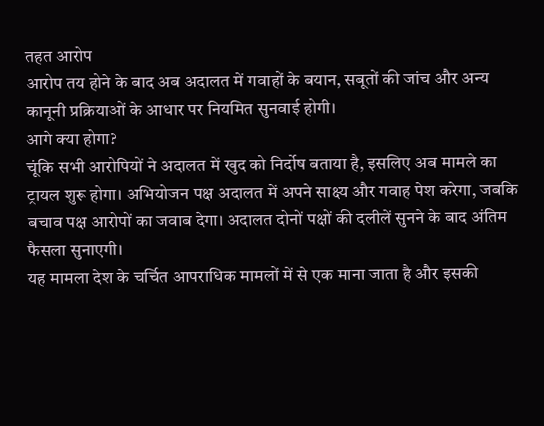तहत आरोप
आरोप तय होने के बाद अब अदालत में गवाहों के बयान, सबूतों की जांच और अन्य कानूनी प्रक्रियाओं के आधार पर नियमित सुनवाई होगी।
आगे क्या होगा?
चूंकि सभी आरोपियों ने अदालत में खुद को निर्दोष बताया है, इसलिए अब मामले का ट्रायल शुरू होगा। अभियोजन पक्ष अदालत में अपने साक्ष्य और गवाह पेश करेगा, जबकि बचाव पक्ष आरोपों का जवाब देगा। अदालत दोनों पक्षों की दलीलें सुनने के बाद अंतिम फैसला सुनाएगी।
यह मामला देश के चर्चित आपराधिक मामलों में से एक माना जाता है और इसकी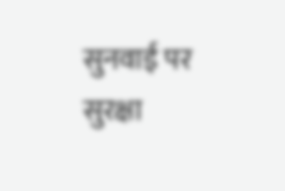सुनवाई पर सुरक्षा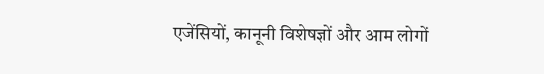एजेंसियों, कानूनी विशेषज्ञों और आम लोगों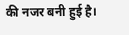की नजर बनी हुई है।